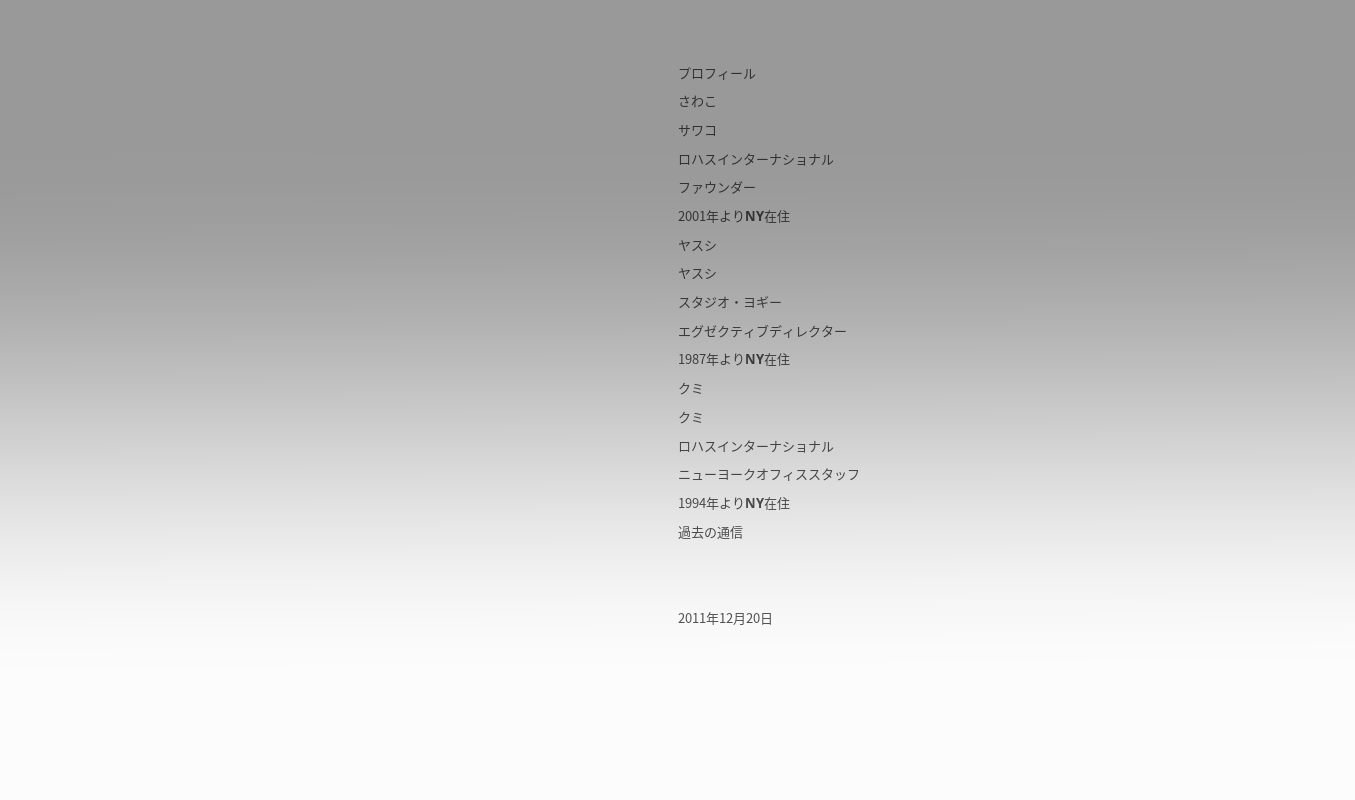プロフィール
さわこ
サワコ
ロハスインターナショナル
ファウンダー
2001年よりNY在住
ヤスシ
ヤスシ
スタジオ・ヨギー
エグゼクティブディレクター
1987年よりNY在住
クミ
クミ
ロハスインターナショナル
ニューヨークオフィススタッフ
1994年よりNY在住
過去の通信


2011年12月20日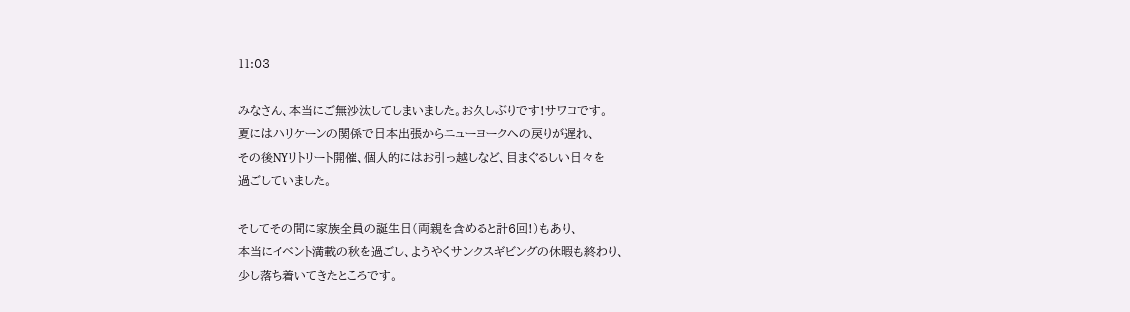11:03

みなさん、本当にご無沙汰してしまいました。お久しぶりです!サワコです。
夏にはハリケーンの関係で日本出張からニューヨークへの戻りが遅れ、
その後NYリトリート開催、個人的にはお引っ越しなど、目まぐるしい日々を
過ごしていました。

そしてその間に家族全員の誕生日(両親を含めると計6回!)もあり、
本当にイベント満載の秋を過ごし、ようやくサンクスギビングの休暇も終わり、
少し落ち着いてきたところです。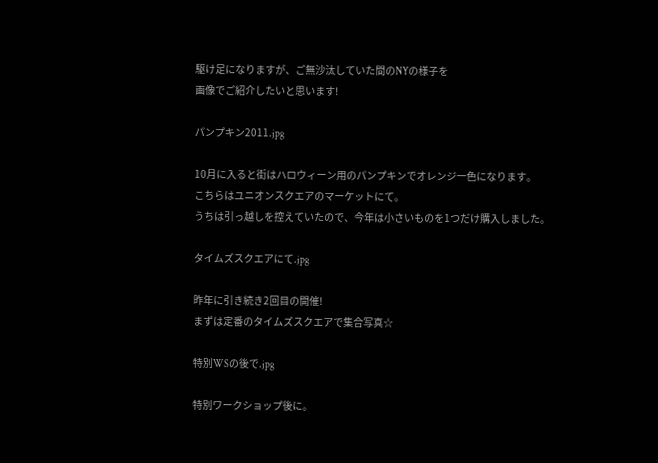駆け足になりますが、ご無沙汰していた間のNYの様子を
画像でご紹介したいと思います!

パンプキン2011.jpg

10月に入ると街はハロウィーン用のパンプキンでオレンジ一色になります。
こちらはユニオンスクエアのマーケットにて。
うちは引っ越しを控えていたので、今年は小さいものを1つだけ購入しました。

タイムズスクエアにて.jpg

昨年に引き続き2回目の開催!
まずは定番のタイムズスクエアで集合写真☆

特別WSの後で.jpg

特別ワークショップ後に。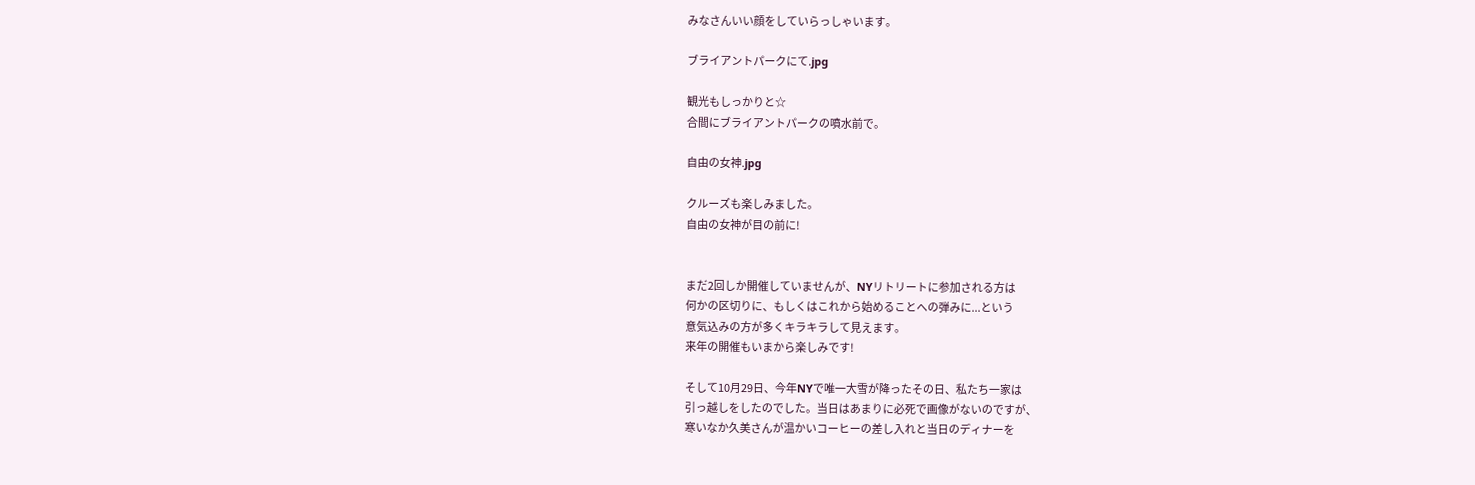みなさんいい顔をしていらっしゃいます。

ブライアントパークにて.jpg

観光もしっかりと☆
合間にブライアントパークの噴水前で。

自由の女神.jpg

クルーズも楽しみました。
自由の女神が目の前に!


まだ2回しか開催していませんが、NYリトリートに参加される方は
何かの区切りに、もしくはこれから始めることへの弾みに...という
意気込みの方が多くキラキラして見えます。
来年の開催もいまから楽しみです!

そして10月29日、今年NYで唯一大雪が降ったその日、私たち一家は
引っ越しをしたのでした。当日はあまりに必死で画像がないのですが、
寒いなか久美さんが温かいコーヒーの差し入れと当日のディナーを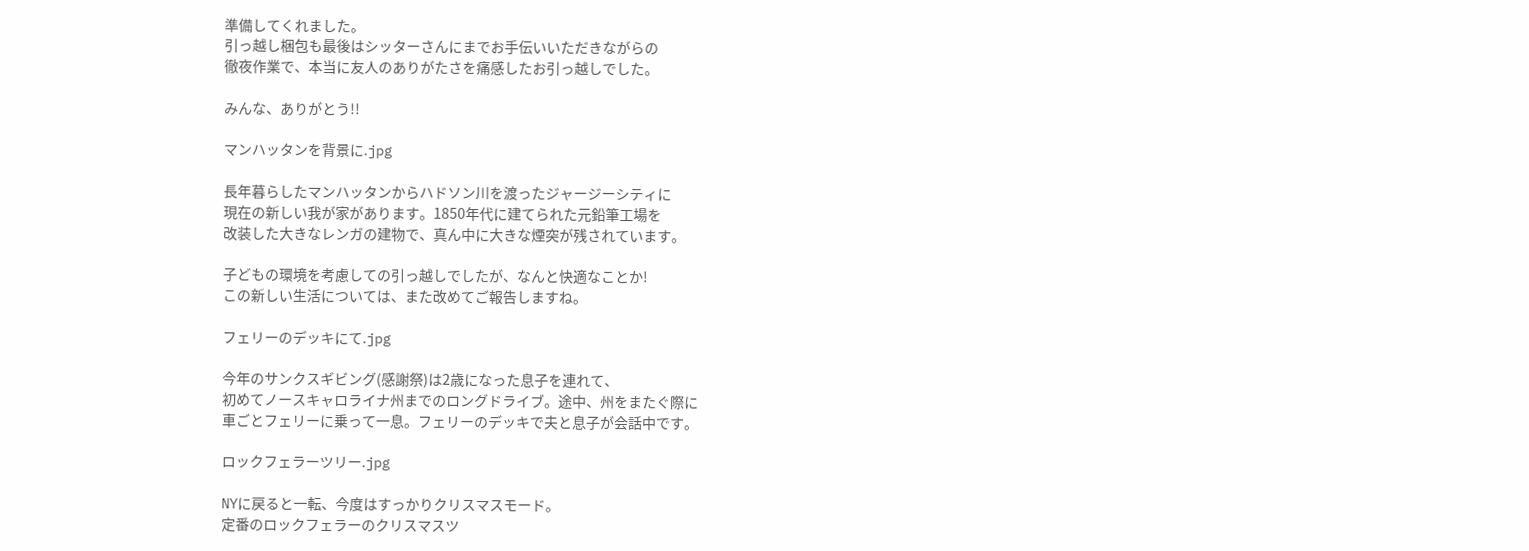準備してくれました。
引っ越し梱包も最後はシッターさんにまでお手伝いいただきながらの
徹夜作業で、本当に友人のありがたさを痛感したお引っ越しでした。

みんな、ありがとう!!

マンハッタンを背景に.jpg

長年暮らしたマンハッタンからハドソン川を渡ったジャージーシティに
現在の新しい我が家があります。1850年代に建てられた元鉛筆工場を
改装した大きなレンガの建物で、真ん中に大きな煙突が残されています。

子どもの環境を考慮しての引っ越しでしたが、なんと快適なことか!
この新しい生活については、また改めてご報告しますね。

フェリーのデッキにて.jpg

今年のサンクスギビング(感謝祭)は2歳になった息子を連れて、
初めてノースキャロライナ州までのロングドライブ。途中、州をまたぐ際に
車ごとフェリーに乗って一息。フェリーのデッキで夫と息子が会話中です。

ロックフェラーツリー.jpg

NYに戻ると一転、今度はすっかりクリスマスモード。
定番のロックフェラーのクリスマスツ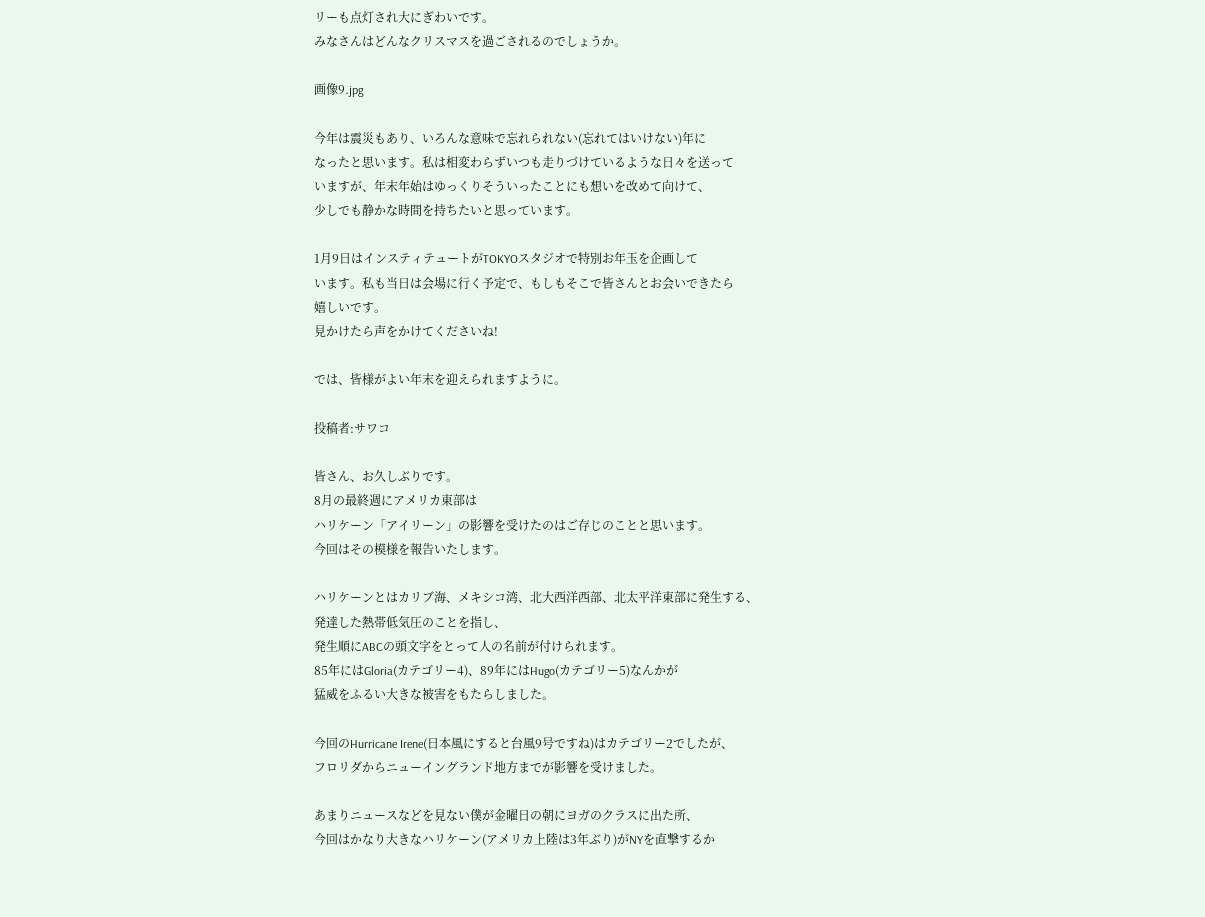リーも点灯され大にぎわいです。
みなさんはどんなクリスマスを過ごされるのでしょうか。

画像9.jpg

今年は震災もあり、いろんな意味で忘れられない(忘れてはいけない)年に
なったと思います。私は相変わらずいつも走りづけているような日々を送って
いますが、年末年始はゆっくりそういったことにも想いを改めて向けて、
少しでも静かな時間を持ちたいと思っています。

1月9日はインスティテュートがTOKYOスタジオで特別お年玉を企画して
います。私も当日は会場に行く予定で、もしもそこで皆さんとお会いできたら
嬉しいです。
見かけたら声をかけてくださいね!

では、皆様がよい年末を迎えられますように。

投稿者:サワコ

皆さん、お久しぶりです。
8月の最終週にアメリカ東部は
ハリケーン「アイリーン」の影響を受けたのはご存じのことと思います。
今回はその模様を報告いたします。

ハリケーンとはカリブ海、メキシコ湾、北大西洋西部、北太平洋東部に発生する、
発達した熱帯低気圧のことを指し、
発生順にABCの頭文字をとって人の名前が付けられます。
85年にはGloria(カテゴリー4)、89年にはHugo(カテゴリー5)なんかが
猛威をふるい大きな被害をもたらしました。

今回のHurricane Irene(日本風にすると台風9号ですね)はカテゴリー2でしたが、
フロリダからニューイングランド地方までが影響を受けました。

あまりニュースなどを見ない僕が金曜日の朝にヨガのクラスに出た所、
今回はかなり大きなハリケーン(アメリカ上陸は3年ぶり)がNYを直撃するか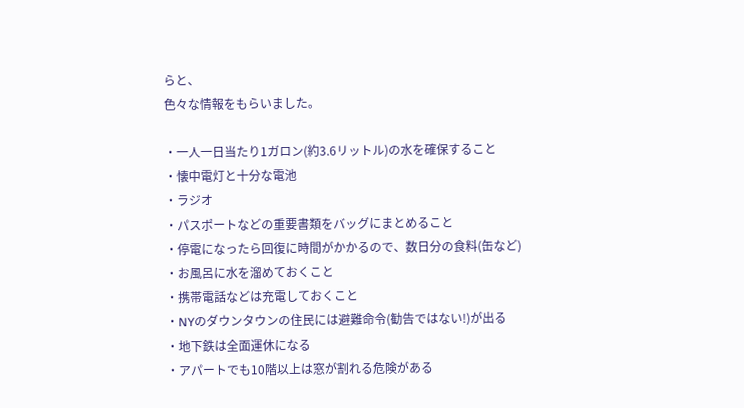らと、
色々な情報をもらいました。

・一人一日当たり1ガロン(約3.6リットル)の水を確保すること
・懐中電灯と十分な電池
・ラジオ
・パスポートなどの重要書類をバッグにまとめること
・停電になったら回復に時間がかかるので、数日分の食料(缶など)
・お風呂に水を溜めておくこと
・携帯電話などは充電しておくこと
・NYのダウンタウンの住民には避難命令(勧告ではない!)が出る
・地下鉄は全面運休になる
・アパートでも10階以上は窓が割れる危険がある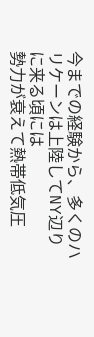今までの経験から、多くのハリケーンは上陸してNY辺りに来る頃には
勢力が衰えて熱帯低気圧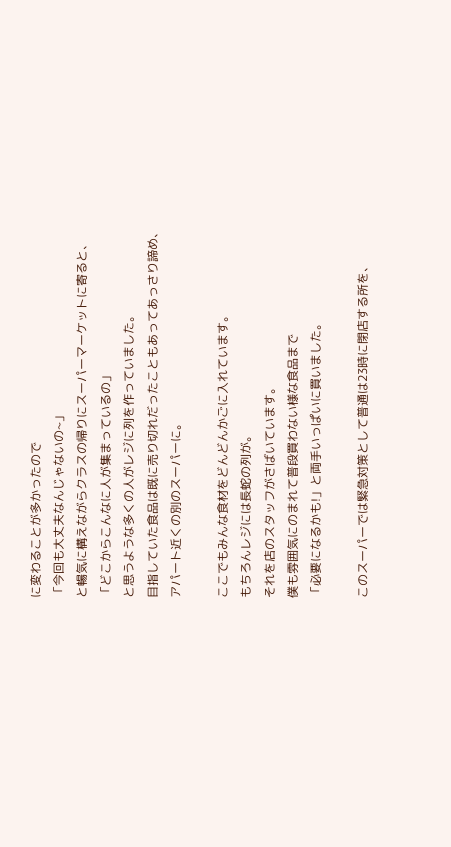に変わることが多かったので
「今回も大丈夫なんじゃないの~」
と暢気に構えながらクラスの帰りにスーパーマーケットに寄ると、
「どこからこんなに人が集まっているの」
と思うような多くの人がレジに列を作っていました。
目指していた食品は既に売り切れだったこともあってあっさり諦め、
アパート近くの別のスーパーに。

ここでもみんな食材をどんどんかごに入れています。
もちろんレジには長蛇の列が。
それを店のスタッフがさばいています。
僕も雰囲気にのまれて普段買わない様な食品まで
「必要になるかも!」と両手いっぱいに買いました。

このスーパーでは緊急対策として普通は23時に閉店する所を、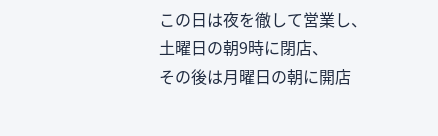この日は夜を徹して営業し、土曜日の朝9時に閉店、
その後は月曜日の朝に開店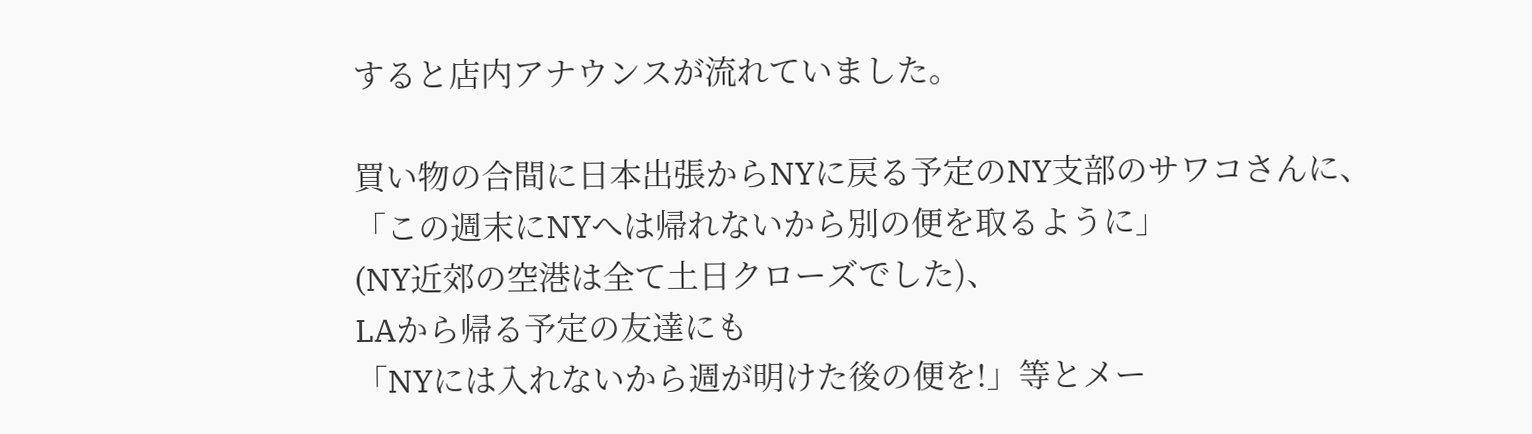すると店内アナウンスが流れていました。

買い物の合間に日本出張からNYに戻る予定のNY支部のサワコさんに、
「この週末にNYへは帰れないから別の便を取るように」
(NY近郊の空港は全て土日クローズでした)、
LAから帰る予定の友達にも
「NYには入れないから週が明けた後の便を!」等とメー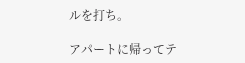ルを打ち。

アパートに帰ってテ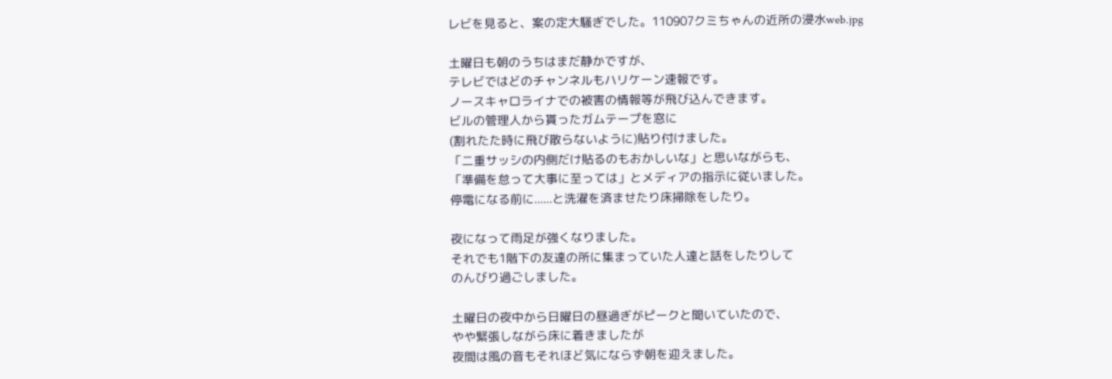レビを見ると、案の定大騒ぎでした。110907クミちゃんの近所の浸水web.jpg

土曜日も朝のうちはまだ静かですが、
テレビではどのチャンネルもハリケーン速報です。
ノースキャロライナでの被害の情報等が飛び込んできます。
ビルの管理人から貰ったガムテープを窓に
(割れたた時に飛び散らないように)貼り付けました。
「二重サッシの内側だけ貼るのもおかしいな」と思いながらも、
「準備を怠って大事に至っては」とメディアの指示に従いました。
停電になる前に......と洗濯を済ませたり床掃除をしたり。

夜になって雨足が強くなりました。
それでも1階下の友達の所に集まっていた人達と話をしたりして
のんびり過ごしました。

土曜日の夜中から日曜日の昼過ぎがピークと聞いていたので、
やや緊張しながら床に着きましたが
夜間は風の音もそれほど気にならず朝を迎えました。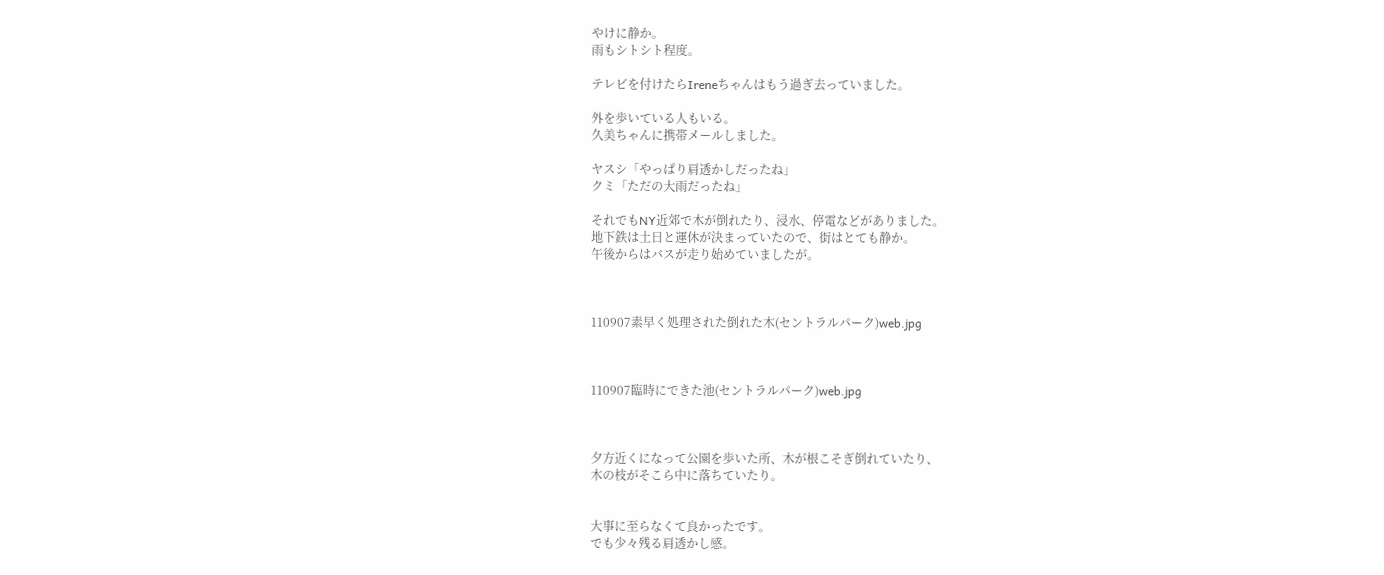やけに静か。
雨もシトシト程度。

テレビを付けたらIreneちゃんはもう過ぎ去っていました。

外を歩いている人もいる。
久美ちゃんに携帯メールしました。

ヤスシ「やっぱり肩透かしだったね」
クミ「ただの大雨だったね」

それでもNY近郊で木が倒れたり、浸水、停電などがありました。
地下鉄は土日と運休が決まっていたので、街はとても静か。
午後からはバスが走り始めていましたが。



110907素早く処理された倒れた木(セントラルパーク)web.jpg



110907臨時にできた池(セントラルパーク)web.jpg



夕方近くになって公園を歩いた所、木が根こそぎ倒れていたり、
木の枝がそこら中に落ちていたり。


大事に至らなくて良かったです。
でも少々残る肩透かし感。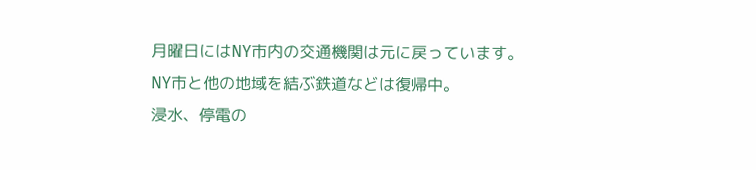月曜日にはNY市内の交通機関は元に戻っています。
NY市と他の地域を結ぶ鉄道などは復帰中。
浸水、停電の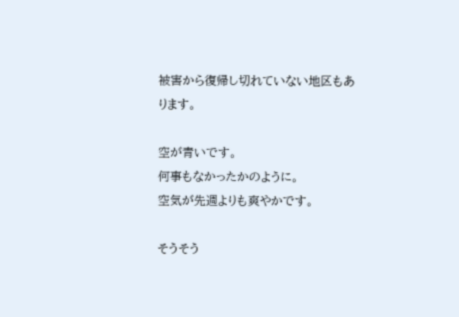被害から復帰し切れていない地区もあります。

空が青いです。
何事もなかったかのように。
空気が先週よりも爽やかです。

そうそう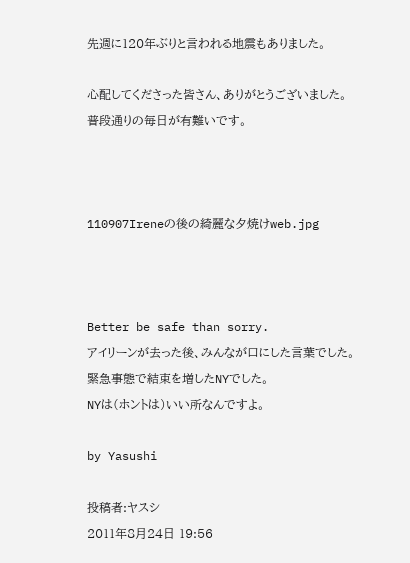先週に120年ぶりと言われる地震もありました。

心配してくださった皆さん、ありがとうございました。
普段通りの毎日が有難いです。



110907Ireneの後の綺麗な夕焼けweb.jpg



Better be safe than sorry.
アイリーンが去った後、みんなが口にした言葉でした。
緊急事態で結束を増したNYでした。
NYは(ホントは)いい所なんですよ。

by Yasushi

投稿者:ヤスシ
2011年8月24日 19:56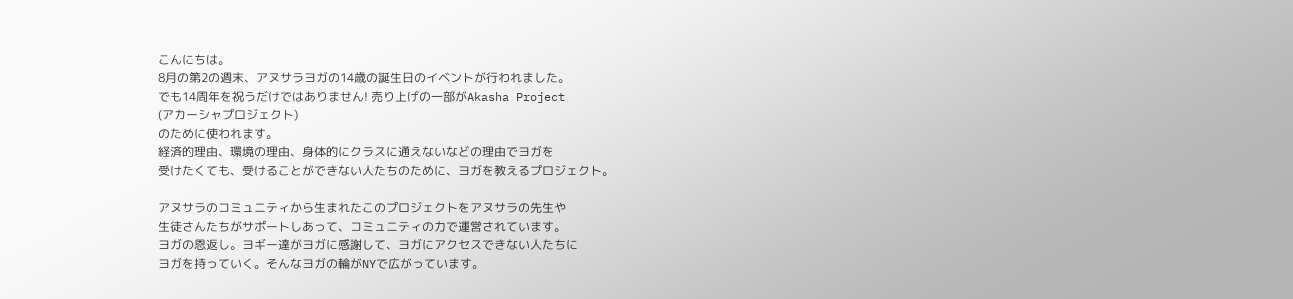こんにちは。
8月の第2の週末、アヌサラヨガの14歳の誕生日のイベントが行われました。
でも14周年を祝うだけではありません! 売り上げの一部がAkasha Project
(アカーシャプロジェクト)
のために使われます。
経済的理由、環境の理由、身体的にクラスに通えないなどの理由でヨガを
受けたくても、受けることができない人たちのために、ヨガを教えるプロジェクト。

アヌサラのコミュニティから生まれたこのプロジェクトをアヌサラの先生や
生徒さんたちがサポートしあって、コミュニティの力で運営されています。
ヨガの恩返し。ヨギー達がヨガに感謝して、ヨガにアクセスできない人たちに
ヨガを持っていく。そんなヨガの輪がNYで広がっています。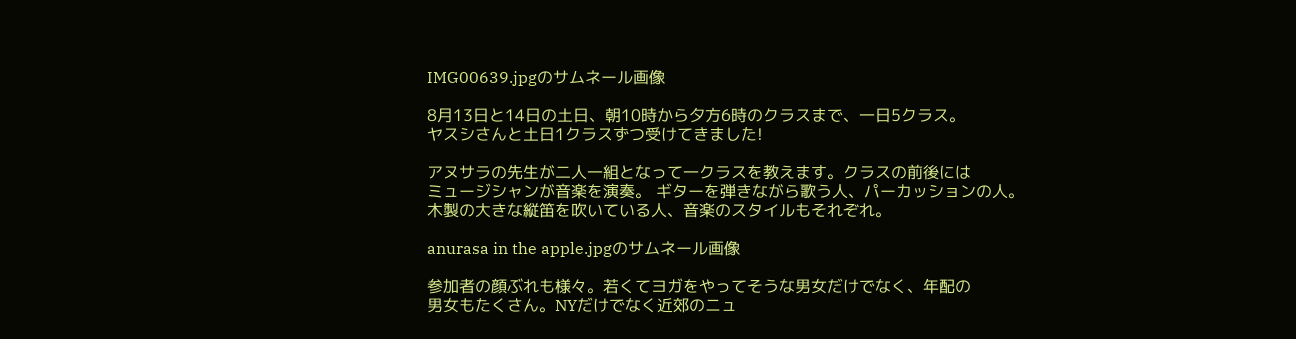IMG00639.jpgのサムネール画像

8月13日と14日の土日、朝10時から夕方6時のクラスまで、一日5クラス。
ヤスシさんと土日1クラスずつ受けてきました!

アヌサラの先生が二人一組となって一クラスを教えます。クラスの前後には
ミュージシャンが音楽を演奏。 ギターを弾きながら歌う人、パーカッションの人。
木製の大きな縦笛を吹いている人、音楽のスタイルもそれぞれ。

anurasa in the apple.jpgのサムネール画像

参加者の顔ぶれも様々。若くてヨガをやってそうな男女だけでなく、年配の
男女もたくさん。NYだけでなく近郊のニュ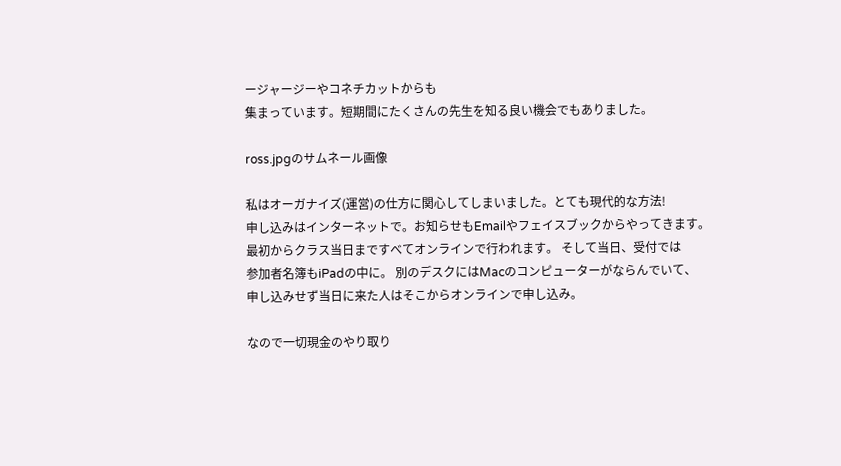ージャージーやコネチカットからも
集まっています。短期間にたくさんの先生を知る良い機会でもありました。

ross.jpgのサムネール画像

私はオーガナイズ(運営)の仕方に関心してしまいました。とても現代的な方法!
申し込みはインターネットで。お知らせもEmailやフェイスブックからやってきます。
最初からクラス当日まですべてオンラインで行われます。 そして当日、受付では
参加者名簿もiPadの中に。 別のデスクにはMacのコンピューターがならんでいて、
申し込みせず当日に来た人はそこからオンラインで申し込み。

なので一切現金のやり取り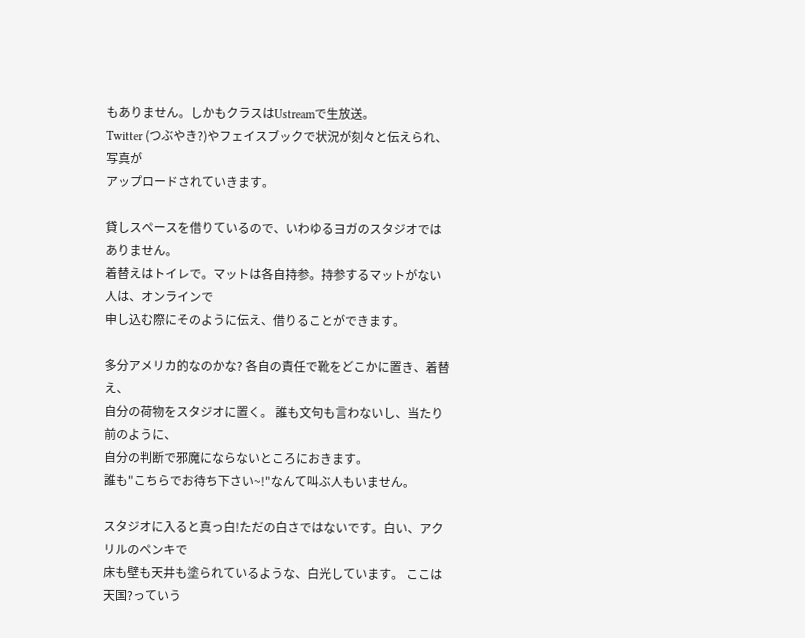もありません。しかもクラスはUstreamで生放送。
Twitter (つぶやき?)やフェイスブックで状況が刻々と伝えられ、写真が
アップロードされていきます。

貸しスペースを借りているので、いわゆるヨガのスタジオではありません。
着替えはトイレで。マットは各自持参。持参するマットがない人は、オンラインで
申し込む際にそのように伝え、借りることができます。

多分アメリカ的なのかな? 各自の責任で靴をどこかに置き、着替え、
自分の荷物をスタジオに置く。 誰も文句も言わないし、当たり前のように、
自分の判断で邪魔にならないところにおきます。
誰も"こちらでお待ち下さい~!"なんて叫ぶ人もいません。

スタジオに入ると真っ白!ただの白さではないです。白い、アクリルのペンキで
床も壁も天井も塗られているような、白光しています。 ここは天国?っていう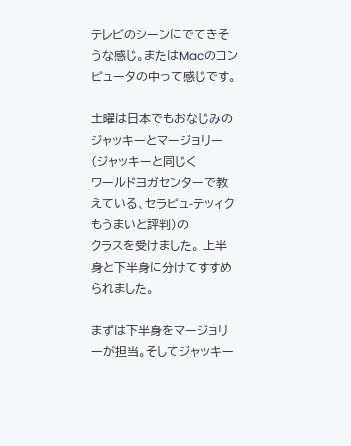テレビのシーンにでてきそうな感じ。またはMacのコンピュータの中って感じです。

土曜は日本でもおなじみのジャッキーとマージョリー(ジャッキーと同じく
ワールドヨガセンターで教えている、セラピュ-テッィクもうまいと評判)の
クラスを受けました。 上半身と下半身に分けてすすめられました。

まずは下半身をマージョリーが担当。そしてジャッキー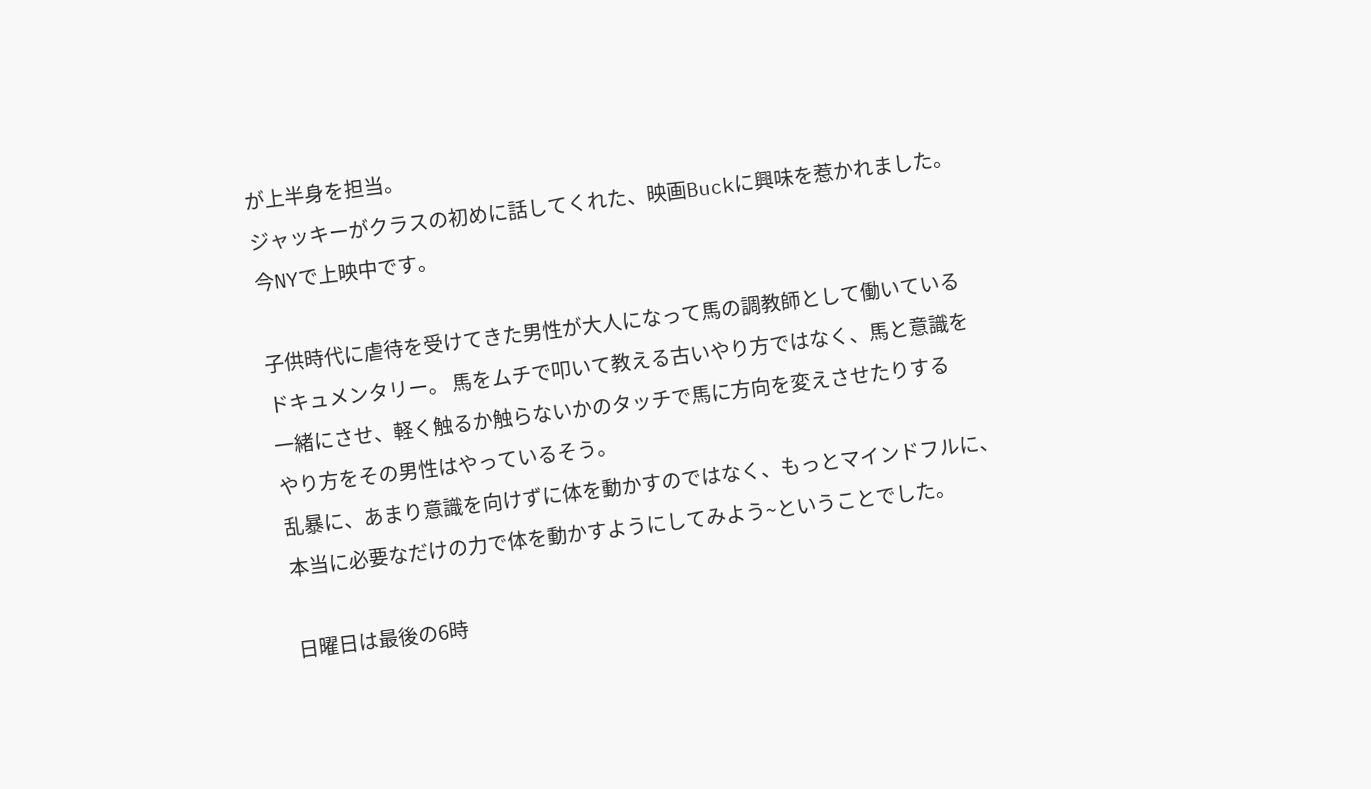が上半身を担当。
ジャッキーがクラスの初めに話してくれた、映画Buckに興味を惹かれました。
今NYで上映中です。

子供時代に虐待を受けてきた男性が大人になって馬の調教師として働いている
ドキュメンタリー。 馬をムチで叩いて教える古いやり方ではなく、馬と意識を
一緒にさせ、軽く触るか触らないかのタッチで馬に方向を変えさせたりする
やり方をその男性はやっているそう。
乱暴に、あまり意識を向けずに体を動かすのではなく、もっとマインドフルに、
本当に必要なだけの力で体を動かすようにしてみよう~ということでした。

日曜日は最後の6時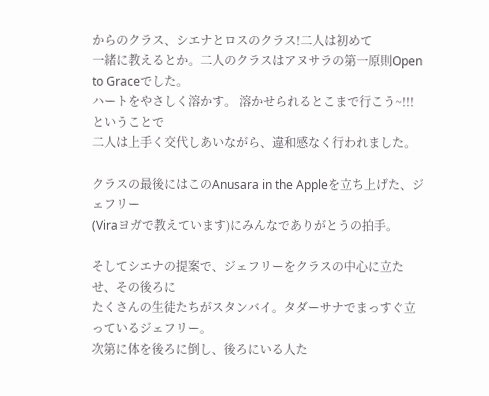からのクラス、シエナとロスのクラス!二人は初めて
一緒に教えるとか。二人のクラスはアヌサラの第一原則Open to Graceでした。
ハートをやさしく溶かす。 溶かせられるとこまで行こう~!!! ということで
二人は上手く交代しあいながら、違和感なく行われました。

クラスの最後にはこのAnusara in the Appleを立ち上げた、ジェフリー
(Viraヨガで教えています)にみんなでありがとうの拍手。

そしてシエナの提案で、ジェフリーをクラスの中心に立たせ、その後ろに
たくさんの生徒たちがスタンバイ。タダーサナでまっすぐ立っているジェフリー。
次第に体を後ろに倒し、後ろにいる人た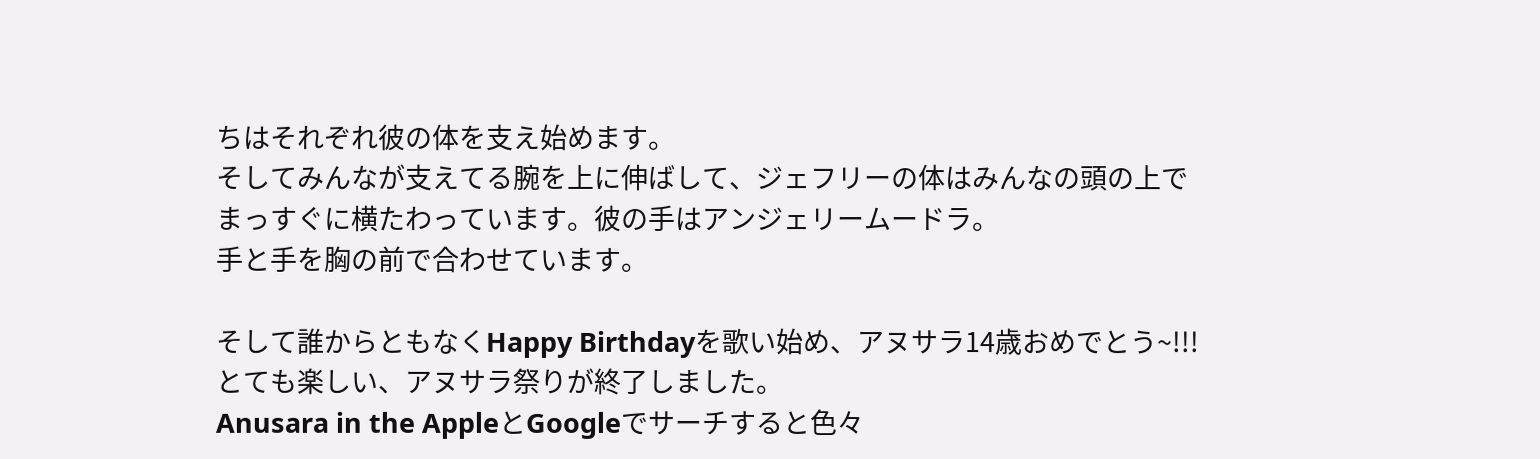ちはそれぞれ彼の体を支え始めます。
そしてみんなが支えてる腕を上に伸ばして、ジェフリーの体はみんなの頭の上で
まっすぐに横たわっています。彼の手はアンジェリームードラ。
手と手を胸の前で合わせています。

そして誰からともなくHappy Birthdayを歌い始め、アヌサラ14歳おめでとう~!!!
とても楽しい、アヌサラ祭りが終了しました。
Anusara in the AppleとGoogleでサーチすると色々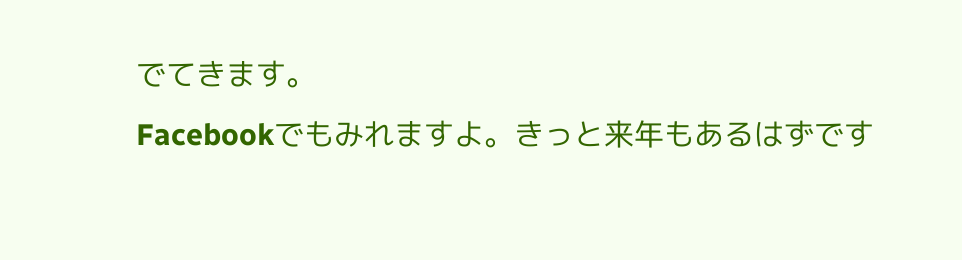でてきます。
Facebookでもみれますよ。きっと来年もあるはずです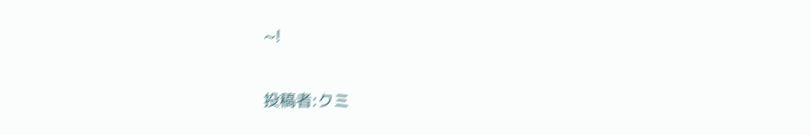~!

投稿者:クミ